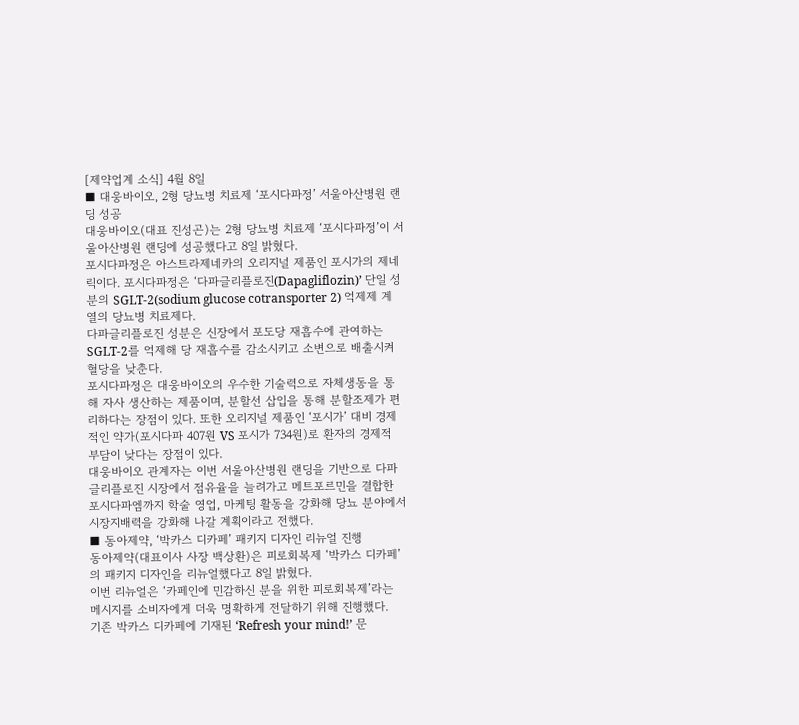[제약업계 소식] 4월 8일
■ 대웅바이오, 2형 당뇨병 치료제 ‘포시다파정’ 서울아산병원 랜딩 성공
대웅바이오(대표 진성곤)는 2형 당뇨병 치료제 ‘포시다파정’이 서울아산병원 랜딩에 성공했다고 8일 밝혔다.
포시다파정은 아스트라제네카의 오리지널 제품인 포시가의 제네릭이다. 포시다파정은 ‘다파글리플로진(Dapagliflozin)’ 단일 성분의 SGLT-2(sodium glucose cotransporter 2) 억제제 계열의 당뇨병 치료제다.
다파글리플로진 성분은 신장에서 포도당 재흡수에 관여하는 SGLT-2를 억제해 당 재흡수를 감소시키고 소변으로 배출시켜 혈당을 낮춘다.
포시다파정은 대웅바이오의 우수한 기술력으로 자체생동을 통해 자사 생산하는 제품이며, 분할선 삽입을 통해 분할조제가 편리하다는 장점이 있다. 또한 오리지널 제품인 ‘포시가’ 대비 경제적인 약가(포시다파 407원 VS 포시가 734원)로 환자의 경제적 부담이 낮다는 장점이 있다.
대웅바이오 관계자는 이번 서울아산병원 랜딩을 기반으로 다파글리플로진 시장에서 점유율을 늘려가고 메트포르민을 결합한 포시다파엠까지 학술 영업, 마케팅 활동을 강화해 당뇨 분야에서 시장지배력을 강화해 나갈 계획이라고 전했다.
■ 동아제약, ‘박카스 디카페’ 패키지 디자인 리뉴얼 진행
동아제약(대표이사 사장 백상환)은 피로회복제 ‘박카스 디카페’의 패키지 디자인을 리뉴얼했다고 8일 밝혔다.
이번 리뉴얼은 ‘카페인에 민감하신 분을 위한 피로회복제’라는 메시지를 소비자에게 더욱 명확하게 전달하기 위해 진행했다.
기존 박카스 디카페에 기재된 ‘Refresh your mind!’ 문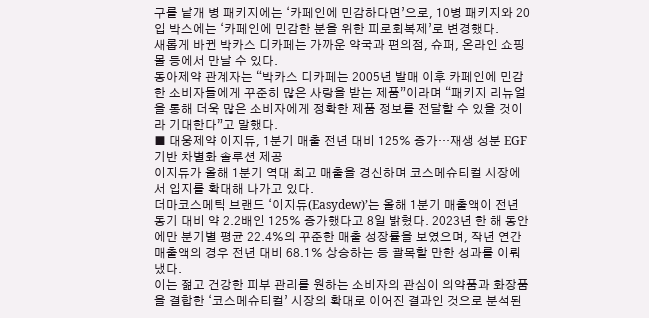구를 낱개 병 패키지에는 ‘카페인에 민감하다면’으로, 10병 패키지와 20입 박스에는 ‘카페인에 민감한 분을 위한 피로회복제’로 변경했다.
새롭게 바뀐 박카스 디카페는 가까운 약국과 편의점, 슈퍼, 온라인 쇼핑몰 등에서 만날 수 있다.
동아제약 관계자는 “박카스 디카페는 2005년 발매 이후 카페인에 민감한 소비자들에게 꾸준히 많은 사랑을 받는 제품”이라며 “패키지 리뉴얼을 통해 더욱 많은 소비자에게 정확한 제품 정보를 전달할 수 있을 것이라 기대한다”고 말했다.
■ 대웅제약 이지듀, 1분기 매출 전년 대비 125% 증가···재생 성분 EGF 기반 차별화 솔루션 제공
이지듀가 올해 1분기 역대 최고 매출을 경신하며 코스메슈티컬 시장에서 입지를 확대해 나가고 있다.
더마코스메틱 브랜드 ‘이지듀(Easydew)’는 올해 1분기 매출액이 전년 동기 대비 약 2.2배인 125% 증가했다고 8일 밝혔다. 2023년 한 해 동안에만 분기별 평균 22.4%의 꾸준한 매출 성장률을 보였으며, 작년 연간 매출액의 경우 전년 대비 68.1% 상승하는 등 괄목할 만한 성과를 이뤄냈다.
이는 젊고 건강한 피부 관리를 원하는 소비자의 관심이 의약품과 화장품을 결합한 ‘코스메슈티컬’ 시장의 확대로 이어진 결과인 것으로 분석된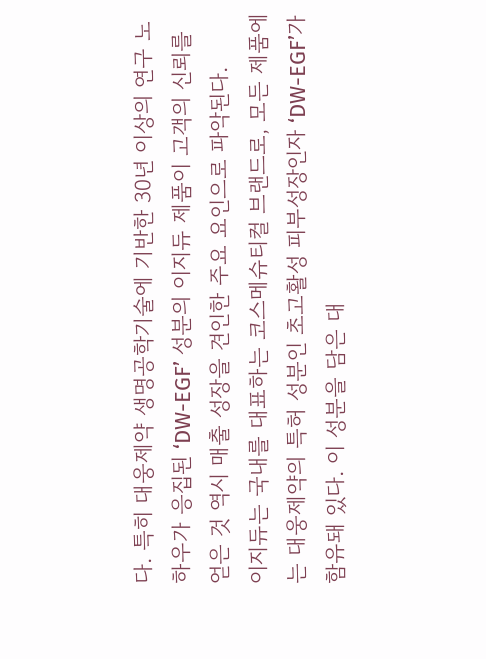다. 특히 대웅제약 생명공학기술에 기반한 30년 이상의 연구 노하우가 응집된 ‘DW-EGF’ 성분의 이지듀 제품이 고객의 신뢰를 얻은 것 역시 매출 성장을 견인한 주요 요인으로 파악된다.
이지듀는 국내를 대표하는 코스메슈티컬 브랜드로, 모든 제품에는 대웅제약의 특허 성분인 초고활성 피부성장인자 ‘DW-EGF’가 함유돼 있다. 이 성분을 담은 대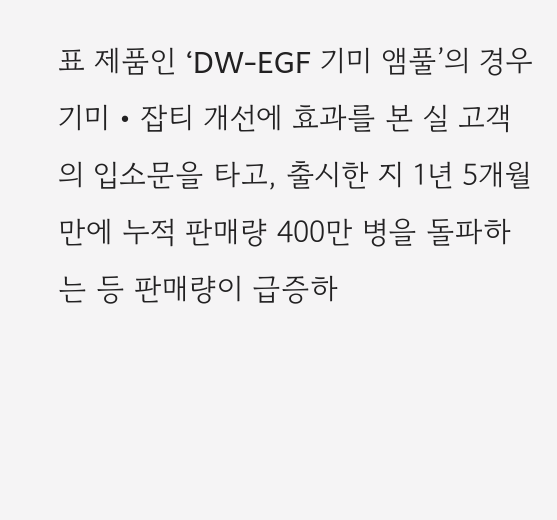표 제품인 ‘DW-EGF 기미 앰풀’의 경우 기미‧잡티 개선에 효과를 본 실 고객의 입소문을 타고, 출시한 지 1년 5개월 만에 누적 판매량 400만 병을 돌파하는 등 판매량이 급증하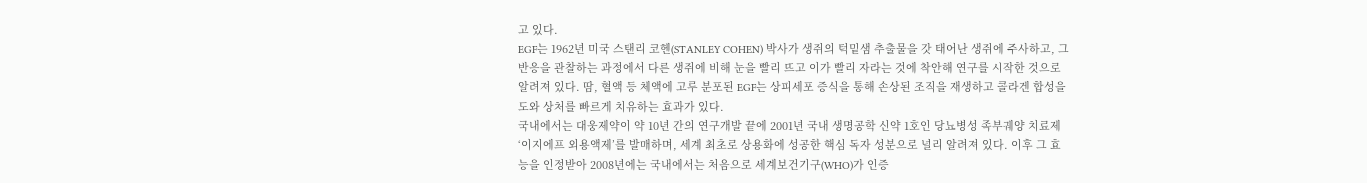고 있다.
EGF는 1962년 미국 스탠리 코헨(STANLEY COHEN) 박사가 생쥐의 턱밑샘 추출물을 갓 태어난 생쥐에 주사하고, 그 반응을 관찰하는 과정에서 다른 생쥐에 비해 눈을 빨리 뜨고 이가 빨리 자라는 것에 착안해 연구를 시작한 것으로 알려져 있다. 땀, 혈액 등 체액에 고루 분포된 EGF는 상피세포 증식을 통해 손상된 조직을 재생하고 콜라겐 합성을 도와 상처를 빠르게 치유하는 효과가 있다.
국내에서는 대웅제약이 약 10년 간의 연구개발 끝에 2001년 국내 생명공학 신약 1호인 당뇨병성 족부궤양 치료제 ‘이지에프 외용액제’를 발매하며, 세계 최초로 상용화에 성공한 핵심 독자 성분으로 널리 알려져 있다. 이후 그 효능을 인정받아 2008년에는 국내에서는 처음으로 세계보건기구(WHO)가 인증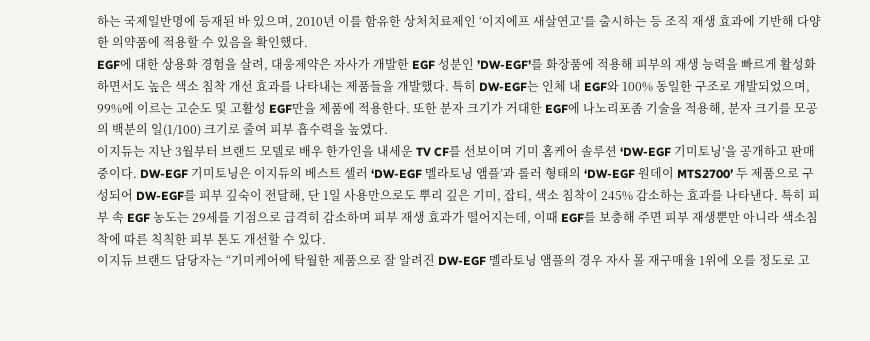하는 국제일반명에 등재된 바 있으며, 2010년 이를 함유한 상처치료제인 ‘이지에프 새살연고’를 출시하는 등 조직 재생 효과에 기반해 다양한 의약품에 적용할 수 있음을 확인했다.
EGF에 대한 상용화 경험을 살려, 대웅제약은 자사가 개발한 EGF 성분인 ’DW-EGF’를 화장품에 적용해 피부의 재생 능력을 빠르게 활성화하면서도 높은 색소 침착 개선 효과를 나타내는 제품들을 개발했다. 특히 DW-EGF는 인체 내 EGF와 100% 동일한 구조로 개발되었으며, 99%에 이르는 고순도 및 고활성 EGF만을 제품에 적용한다. 또한 분자 크기가 거대한 EGF에 나노리포좀 기술을 적용해, 분자 크기를 모공의 백분의 일(1/100) 크기로 줄여 피부 흡수력을 높였다.
이지듀는 지난 3월부터 브랜드 모델로 배우 한가인을 내세운 TV CF를 선보이며 기미 홈케어 솔루션 ‘DW-EGF 기미토닝’을 공개하고 판매 중이다. DW-EGF 기미토닝은 이지듀의 베스트 셀러 ‘DW-EGF 멜라토닝 앰플’과 롤러 형태의 ‘DW-EGF 원데이 MTS2700’ 두 제품으로 구성되어 DW-EGF를 피부 깊숙이 전달해, 단 1일 사용만으로도 뿌리 깊은 기미, 잡티, 색소 침착이 245% 감소하는 효과를 나타낸다. 특히 피부 속 EGF 농도는 29세를 기점으로 급격히 감소하며 피부 재생 효과가 떨어지는데, 이때 EGF를 보충해 주면 피부 재생뿐만 아니라 색소침착에 따른 칙칙한 피부 톤도 개선할 수 있다.
이지듀 브랜드 담당자는 “기미케어에 탁월한 제품으로 잘 알려진 DW-EGF 멜라토닝 앰플의 경우 자사 몰 재구매율 1위에 오를 정도로 고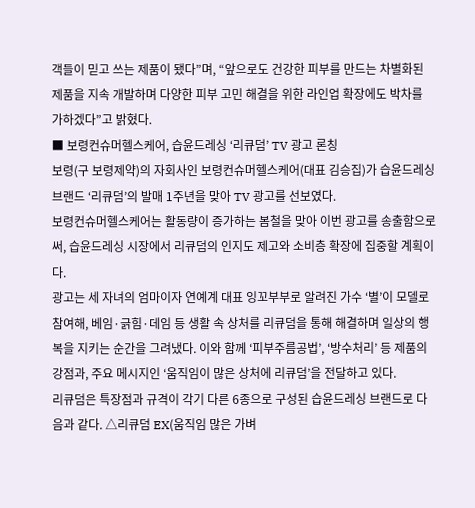객들이 믿고 쓰는 제품이 됐다”며, “앞으로도 건강한 피부를 만드는 차별화된 제품을 지속 개발하며 다양한 피부 고민 해결을 위한 라인업 확장에도 박차를 가하겠다”고 밝혔다.
■ 보령컨슈머헬스케어, 습윤드레싱 ‘리큐덤’ TV 광고 론칭
보령(구 보령제약)의 자회사인 보령컨슈머헬스케어(대표 김승집)가 습윤드레싱 브랜드 ‘리큐덤’의 발매 1주년을 맞아 TV 광고를 선보였다.
보령컨슈머헬스케어는 활동량이 증가하는 봄철을 맞아 이번 광고를 송출함으로써, 습윤드레싱 시장에서 리큐덤의 인지도 제고와 소비층 확장에 집중할 계획이다.
광고는 세 자녀의 엄마이자 연예계 대표 잉꼬부부로 알려진 가수 ‘별’이 모델로 참여해, 베임·긁힘·데임 등 생활 속 상처를 리큐덤을 통해 해결하며 일상의 행복을 지키는 순간을 그려냈다. 이와 함께 ‘피부주름공법’, ‘방수처리’ 등 제품의 강점과, 주요 메시지인 ‘움직임이 많은 상처에 리큐덤’을 전달하고 있다.
리큐덤은 특장점과 규격이 각기 다른 6종으로 구성된 습윤드레싱 브랜드로 다음과 같다. △리큐덤 EX(움직임 많은 가벼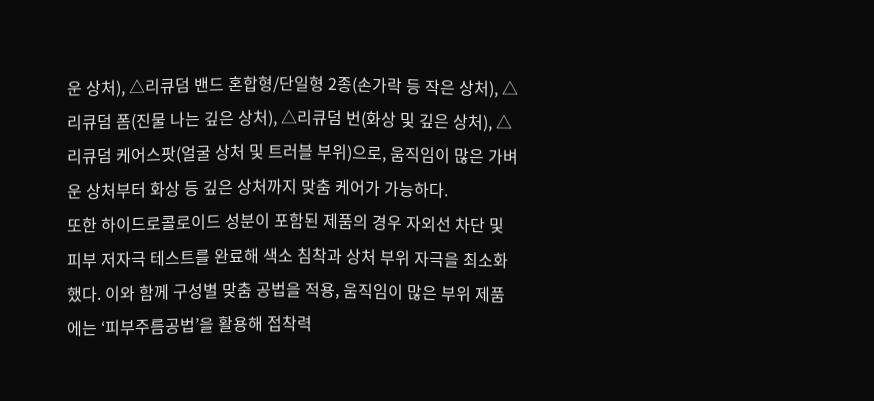운 상처), △리큐덤 밴드 혼합형/단일형 2종(손가락 등 작은 상처), △리큐덤 폼(진물 나는 깊은 상처), △리큐덤 번(화상 및 깊은 상처), △리큐덤 케어스팟(얼굴 상처 및 트러블 부위)으로, 움직임이 많은 가벼운 상처부터 화상 등 깊은 상처까지 맞춤 케어가 가능하다.
또한 하이드로콜로이드 성분이 포함된 제품의 경우 자외선 차단 및 피부 저자극 테스트를 완료해 색소 침착과 상처 부위 자극을 최소화했다. 이와 함께 구성별 맞춤 공법을 적용, 움직임이 많은 부위 제품에는 ‘피부주름공법’을 활용해 접착력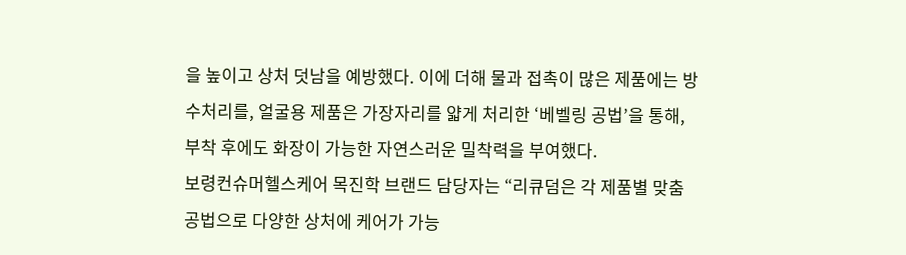을 높이고 상처 덧남을 예방했다. 이에 더해 물과 접촉이 많은 제품에는 방수처리를, 얼굴용 제품은 가장자리를 얇게 처리한 ‘베벨링 공법’을 통해, 부착 후에도 화장이 가능한 자연스러운 밀착력을 부여했다.
보령컨슈머헬스케어 목진학 브랜드 담당자는 “리큐덤은 각 제품별 맞춤 공법으로 다양한 상처에 케어가 가능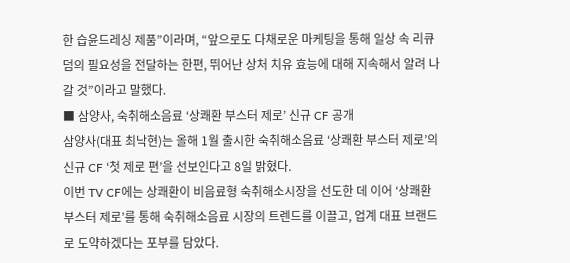한 습윤드레싱 제품”이라며, “앞으로도 다채로운 마케팅을 통해 일상 속 리큐덤의 필요성을 전달하는 한편, 뛰어난 상처 치유 효능에 대해 지속해서 알려 나갈 것”이라고 말했다.
■ 삼양사, 숙취해소음료 ‘상쾌환 부스터 제로’ 신규 CF 공개
삼양사(대표 최낙현)는 올해 1월 출시한 숙취해소음료 ‘상쾌환 부스터 제로’의 신규 CF ‘첫 제로 편’을 선보인다고 8일 밝혔다.
이번 TV CF에는 상쾌환이 비음료형 숙취해소시장을 선도한 데 이어 ‘상쾌환 부스터 제로’를 통해 숙취해소음료 시장의 트렌드를 이끌고, 업계 대표 브랜드로 도약하겠다는 포부를 담았다.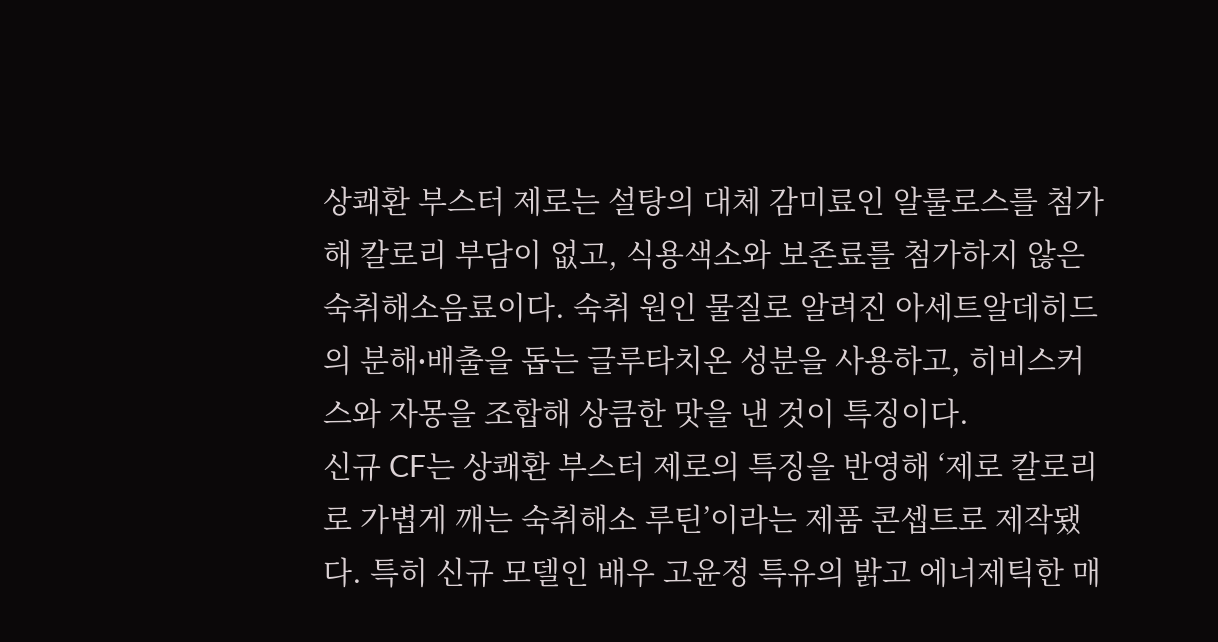상쾌환 부스터 제로는 설탕의 대체 감미료인 알룰로스를 첨가해 칼로리 부담이 없고, 식용색소와 보존료를 첨가하지 않은 숙취해소음료이다. 숙취 원인 물질로 알려진 아세트알데히드의 분해∙배출을 돕는 글루타치온 성분을 사용하고, 히비스커스와 자몽을 조합해 상큼한 맛을 낸 것이 특징이다.
신규 CF는 상쾌환 부스터 제로의 특징을 반영해 ‘제로 칼로리로 가볍게 깨는 숙취해소 루틴’이라는 제품 콘셉트로 제작됐다. 특히 신규 모델인 배우 고윤정 특유의 밝고 에너제틱한 매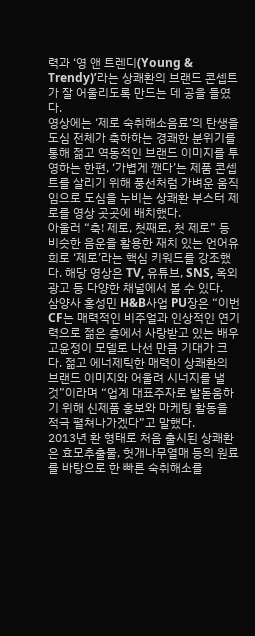력과 ‘영 앤 트렌디(Young & Trendy)’라는 상쾌환의 브랜드 콘셉트가 잘 어울리도록 만드는 데 공을 들였다.
영상에는 ‘제로 숙취해소음료’의 탄생을 도심 전체가 축하하는 경쾌한 분위기를 통해 젊고 역동적인 브랜드 이미지를 투영하는 한편, ‘가볍게 깬다’는 제품 콘셉트를 살리기 위해 풍선처럼 가벼운 움직임으로 도심을 누비는 상쾌환 부스터 제로를 영상 곳곳에 배치했다.
아울러 “축! 제로, 첫째로, 첫 제로” 등 비슷한 음운을 활용한 재치 있는 언어유희로 ‘제로’라는 핵심 키워드를 강조했다. 해당 영상은 TV, 유튜브, SNS, 옥외광고 등 다양한 채널에서 볼 수 있다.
삼양사 홍성민 H&B사업 PU장은 “이번 CF는 매력적인 비주얼과 인상적인 연기력으로 젊은 층에서 사랑받고 있는 배우 고윤정이 모델로 나선 만큼 기대가 크다. 젊고 에너제틱한 매력이 상쾌환의 브랜드 이미지와 어울려 시너지를 낼 것”이라며 “업계 대표주자로 발돋움하기 위해 신제품 홍보와 마케팅 활동을 적극 펼쳐나가겠다”고 말했다.
2013년 환 형태로 처음 출시된 상쾌환은 효모추출물, 헛개나무열매 등의 원료를 바탕으로 한 빠른 숙취해소를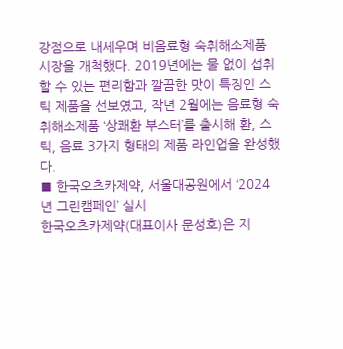강점으로 내세우며 비음료형 숙취해소제품 시장을 개척했다. 2019년에는 물 없이 섭취할 수 있는 편리함과 깔끔한 맛이 특징인 스틱 제품을 선보였고, 작년 2월에는 음료형 숙취해소제품 ‘상쾌환 부스터’를 출시해 환, 스틱, 음료 3가지 형태의 제품 라인업을 완성했다.
■ 한국오츠카제약, 서울대공원에서 ‘2024년 그린캠페인’ 실시
한국오츠카제약(대표이사 문성호)은 지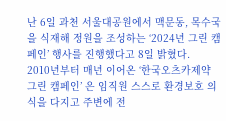난 6일 과천 서울대공원에서 맥문동, 목수국을 식재해 정원을 조성하는 ‘2024년 그린 캠페인’ 행사를 진행했다고 8일 밝혔다.
2010년부터 매년 이어온 ‘한국오츠카제약 그린 캠페인’ 은 임직원 스스로 환경보호 의식을 다지고 주변에 전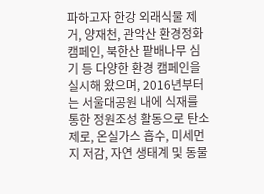파하고자 한강 외래식물 제거, 양재천, 관악산 환경정화 캠페인, 북한산 팥배나무 심기 등 다양한 환경 캠페인을 실시해 왔으며, 2016년부터는 서울대공원 내에 식재를 통한 정원조성 활동으로 탄소제로, 온실가스 흡수, 미세먼지 저감, 자연 생태계 및 동물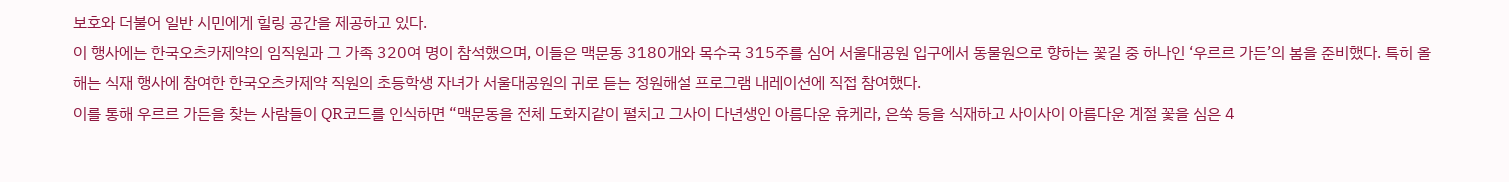보호와 더불어 일반 시민에게 힐링 공간을 제공하고 있다.
이 행사에는 한국오츠카제약의 임직원과 그 가족 320여 명이 참석했으며, 이들은 맥문동 3180개와 목수국 315주를 심어 서울대공원 입구에서 동물원으로 향하는 꽃길 중 하나인 ‘우르르 가든’의 봄을 준비했다. 특히 올해는 식재 행사에 참여한 한국오츠카제약 직원의 초등학생 자녀가 서울대공원의 귀로 듣는 정원해설 프로그램 내레이션에 직접 참여했다.
이를 통해 우르르 가든을 찾는 사람들이 QR코드를 인식하면 “맥문동을 전체 도화지같이 펼치고 그사이 다년생인 아름다운 휴케라, 은쑥 등을 식재하고 사이사이 아름다운 계절 꽃을 심은 4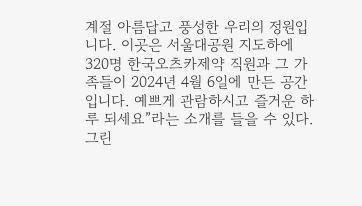계절 아름답고 풍성한 우리의 정원입니다. 이곳은 서울대공원 지도하에 320명 한국오츠카제약 직원과 그 가족들이 2024년 4월 6일에 만든 공간입니다. 예쁘게 관람하시고 즐거운 하루 되세요”라는 소개를 들을 수 있다.
그린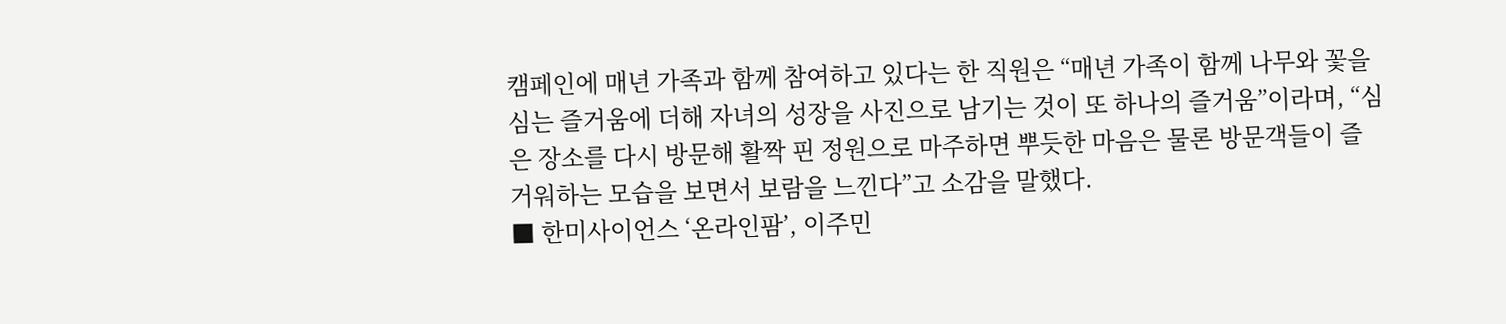캠페인에 매년 가족과 함께 참여하고 있다는 한 직원은 “매년 가족이 함께 나무와 꽃을 심는 즐거움에 더해 자녀의 성장을 사진으로 남기는 것이 또 하나의 즐거움”이라며, “심은 장소를 다시 방문해 활짝 핀 정원으로 마주하면 뿌듯한 마음은 물론 방문객들이 즐거워하는 모습을 보면서 보람을 느낀다”고 소감을 말했다.
■ 한미사이언스 ‘온라인팜’, 이주민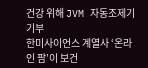건강 위해 JVM 자동조제기 기부
한미사이언스 계열사 ‘온라인 팜’이 보건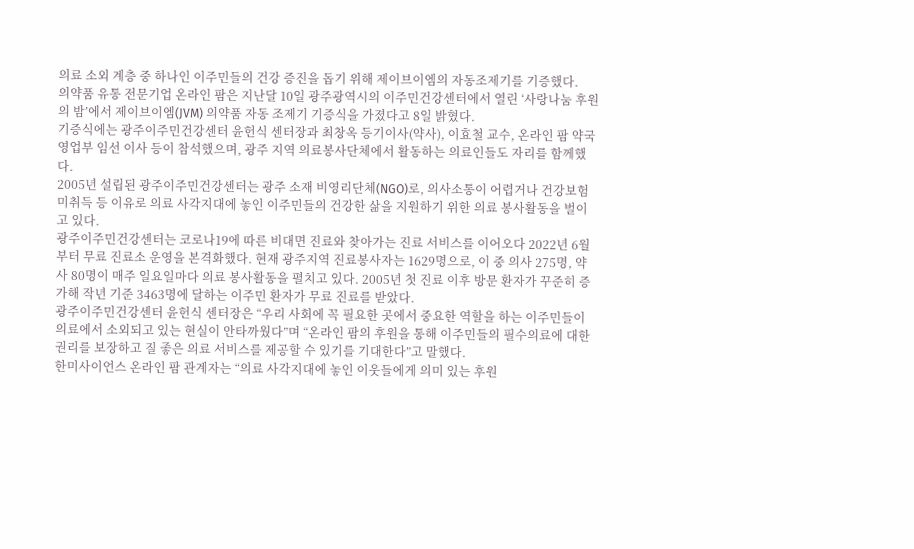의료 소외 계층 중 하나인 이주민들의 건강 증진을 돕기 위해 제이브이엠의 자동조제기를 기증했다.
의약품 유통 전문기업 온라인 팜은 지난달 10일 광주광역시의 이주민건강센터에서 열린 ‘사랑나눔 후원의 밤’에서 제이브이엠(JVM) 의약품 자동 조제기 기증식을 가졌다고 8일 밝혔다.
기증식에는 광주이주민건강센터 윤헌식 센터장과 최창옥 등기이사(약사), 이효철 교수, 온라인 팜 약국 영업부 임선 이사 등이 참석했으며, 광주 지역 의료봉사단체에서 활동하는 의료인들도 자리를 함께했다.
2005년 설립된 광주이주민건강센터는 광주 소재 비영리단체(NGO)로, 의사소통이 어렵거나 건강보험 미취득 등 이유로 의료 사각지대에 놓인 이주민들의 건강한 삶을 지원하기 위한 의료 봉사활동을 벌이고 있다.
광주이주민건강센터는 코로나19에 따른 비대면 진료와 찾아가는 진료 서비스를 이어오다 2022년 6월부터 무료 진료소 운영을 본격화했다. 현재 광주지역 진료봉사자는 1629명으로, 이 중 의사 275명, 약사 80명이 매주 일요일마다 의료 봉사활동을 펼치고 있다. 2005년 첫 진료 이후 방문 환자가 꾸준히 증가해 작년 기준 3463명에 달하는 이주민 환자가 무료 진료를 받았다.
광주이주민건강센터 윤헌식 센터장은 “우리 사회에 꼭 필요한 곳에서 중요한 역할을 하는 이주민들이 의료에서 소외되고 있는 현실이 안타까웠다”며 “온라인 팜의 후원을 통해 이주민들의 필수의료에 대한 권리를 보장하고 질 좋은 의료 서비스를 제공할 수 있기를 기대한다”고 말했다.
한미사이언스 온라인 팜 관계자는 “의료 사각지대에 놓인 이웃들에게 의미 있는 후원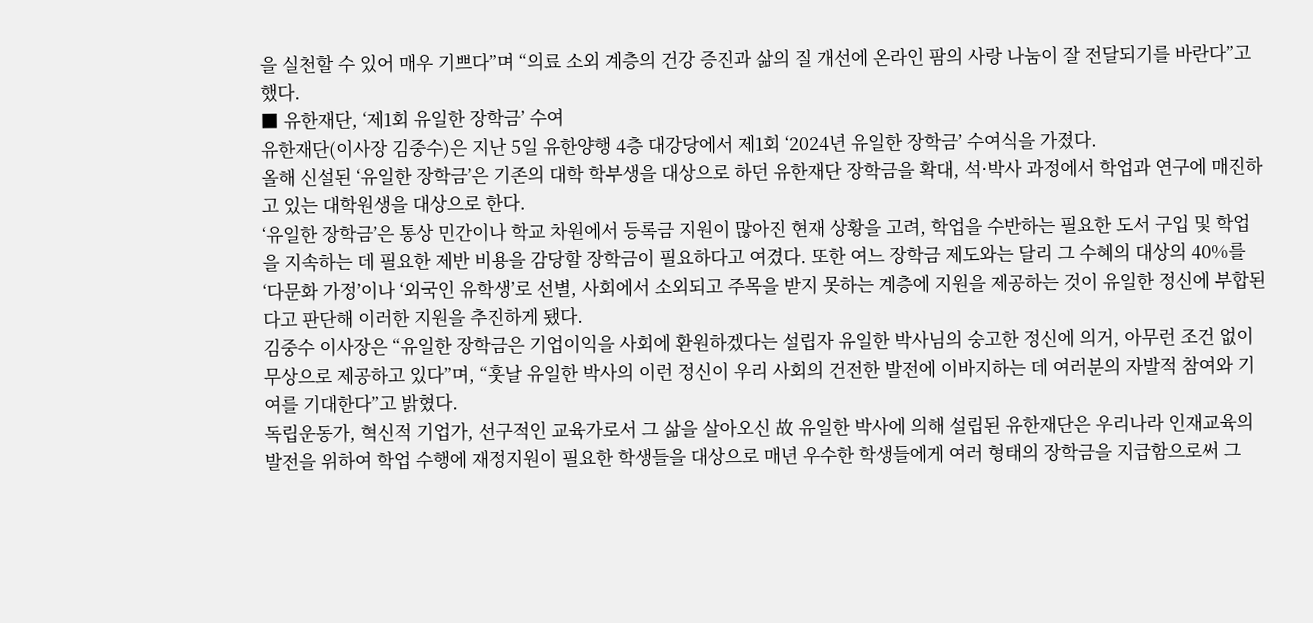을 실천할 수 있어 매우 기쁘다”며 “의료 소외 계층의 건강 증진과 삶의 질 개선에 온라인 팜의 사랑 나눔이 잘 전달되기를 바란다”고 했다.
■ 유한재단, ‘제1회 유일한 장학금’ 수여
유한재단(이사장 김중수)은 지난 5일 유한양행 4층 대강당에서 제1회 ‘2024년 유일한 장학금’ 수여식을 가졌다.
올해 신설된 ‘유일한 장학금’은 기존의 대학 학부생을 대상으로 하던 유한재단 장학금을 확대, 석·박사 과정에서 학업과 연구에 매진하고 있는 대학원생을 대상으로 한다.
‘유일한 장학금’은 통상 민간이나 학교 차원에서 등록금 지원이 많아진 현재 상황을 고려, 학업을 수반하는 필요한 도서 구입 및 학업을 지속하는 데 필요한 제반 비용을 감당할 장학금이 필요하다고 여겼다. 또한 여느 장학금 제도와는 달리 그 수혜의 대상의 40%를 ‘다문화 가정’이나 ‘외국인 유학생’로 선별, 사회에서 소외되고 주목을 받지 못하는 계층에 지원을 제공하는 것이 유일한 정신에 부합된다고 판단해 이러한 지원을 추진하게 됐다.
김중수 이사장은 “유일한 장학금은 기업이익을 사회에 환원하겠다는 설립자 유일한 박사님의 숭고한 정신에 의거, 아무런 조건 없이 무상으로 제공하고 있다”며, “훗날 유일한 박사의 이런 정신이 우리 사회의 건전한 발전에 이바지하는 데 여러분의 자발적 참여와 기여를 기대한다”고 밝혔다.
독립운동가, 혁신적 기업가, 선구적인 교육가로서 그 삶을 살아오신 故 유일한 박사에 의해 설립된 유한재단은 우리나라 인재교육의 발전을 위하여 학업 수행에 재정지원이 필요한 학생들을 대상으로 매년 우수한 학생들에게 여러 형태의 장학금을 지급함으로써 그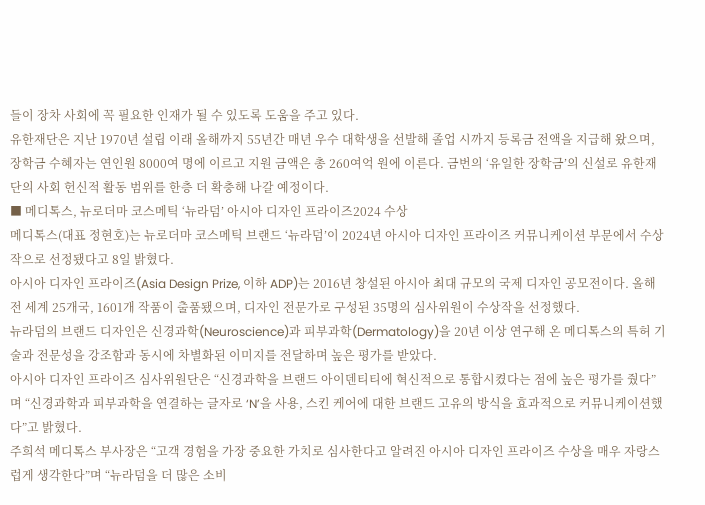들이 장차 사회에 꼭 필요한 인재가 될 수 있도록 도움을 주고 있다.
유한재단은 지난 1970년 설립 이래 올해까지 55년간 매년 우수 대학생을 선발해 졸업 시까지 등록금 전액을 지급해 왔으며, 장학금 수혜자는 연인원 8000여 명에 이르고 지원 금액은 총 260여억 원에 이른다. 금번의 ‘유일한 장학금’의 신설로 유한재단의 사회 헌신적 활동 범위를 한층 더 확충해 나갈 예정이다.
■ 메디톡스, 뉴로더마 코스메틱 ‘뉴라덤’ 아시아 디자인 프라이즈2024 수상
메디톡스(대표 정현호)는 뉴로더마 코스메틱 브랜드 ‘뉴라덤’이 2024년 아시아 디자인 프라이즈 커뮤니케이션 부문에서 수상작으로 선정됐다고 8일 밝혔다.
아시아 디자인 프라이즈(Asia Design Prize, 이하 ADP)는 2016년 창설된 아시아 최대 규모의 국제 디자인 공모전이다. 올해 전 세계 25개국, 1601개 작품이 출품됐으며, 디자인 전문가로 구성된 35명의 심사위원이 수상작을 선정했다.
뉴라덤의 브랜드 디자인은 신경과학(Neuroscience)과 피부과학(Dermatology)을 20년 이상 연구해 온 메디톡스의 특허 기술과 전문성을 강조함과 동시에 차별화된 이미지를 전달하며 높은 평가를 받았다.
아시아 디자인 프라이즈 심사위원단은 “신경과학을 브랜드 아이덴티티에 혁신적으로 통합시켰다는 점에 높은 평가를 줬다”며 “신경과학과 피부과학을 연결하는 글자로 ‘N’을 사용, 스킨 케어에 대한 브랜드 고유의 방식을 효과적으로 커뮤니케이션했다”고 밝혔다.
주희석 메디톡스 부사장은 “고객 경험을 가장 중요한 가치로 심사한다고 알려진 아시아 디자인 프라이즈 수상을 매우 자랑스럽게 생각한다”며 “뉴라덤을 더 많은 소비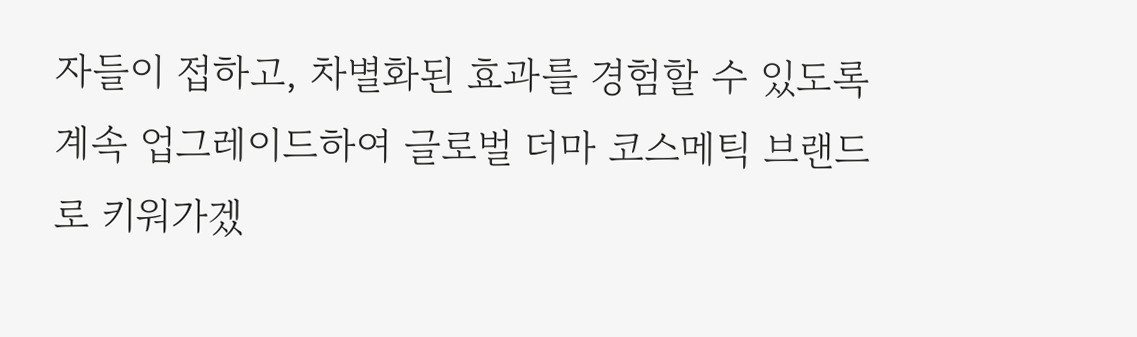자들이 접하고, 차별화된 효과를 경험할 수 있도록 계속 업그레이드하여 글로벌 더마 코스메틱 브랜드로 키워가겠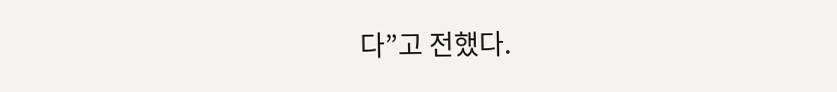다”고 전했다.